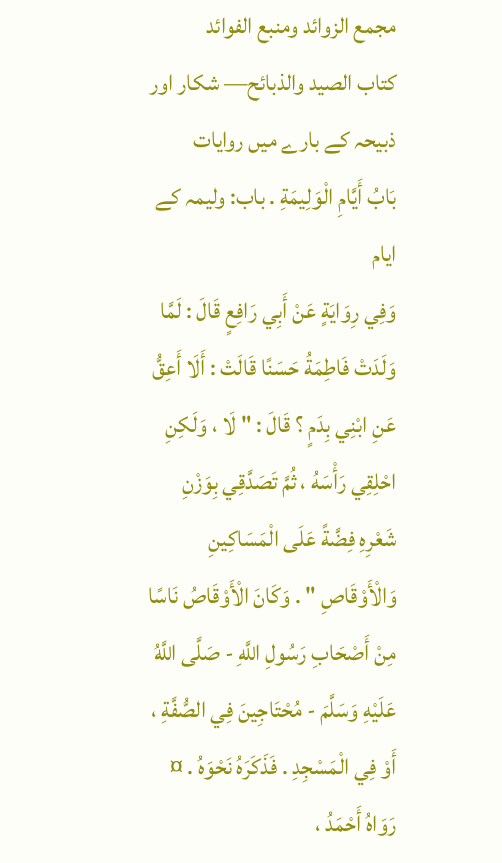مجمع الزوائد ومنبع الفوائد
كتاب الصيد والذبائح— شکار اور ذبیحہ کے بارے میں روایات
بَابُ أَيَّامِ الْوَلِيمَةِ . باب: ولیمہ کے ایام
وَفِي رِوَايَةٍ عَنْ أَبِي رَافِعٍ قَالَ : لَمَّا وَلَدَتْ فَاطِمَةُ حَسَنًا قَالَتْ : أَلَا أَعِقُّ عَنِ ابْنِي بِدَمٍ ؟ قَالَ : " لَا ، وَلَكِنِ احْلِقِي رَأْسَهُ ، ثُمَّ تَصَدَّقِي بِوَزْنِ شَعْرِهِ فِضَّةً عَلَى الْمَسَاكِينِ وَالْأَوْقَاصِ " . وَكَانَ الْأَوْقَاصُ نَاسًا مِنْ أَصْحَابِ رَسُولِ اللَّهِ - صَلَّى اللَّهُ عَلَيْهِ وَسَلَّمَ - مُحْتَاجِينَ فِي الصُّفَّةِ ، أَوْ فِي الْمَسْجِدِ . فَذَكَرَهُ نَحْوَهُ . ¤ رَوَاهُ أَحْمَدُ ،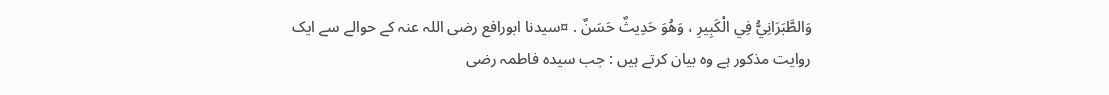وَالطَّبَرَانِيُّ فِي الْكَبِيرِ ، وَهُوَ حَدِيثٌ حَسَنٌ . ¤سیدنا ابورافع رضی اللہ عنہ کے حوالے سے ایک روایت مذکور ہے وہ بیان کرتے ہیں : جب سیدہ فاطمہ رضی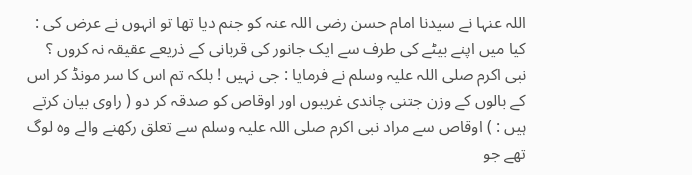اللہ عنہا نے سیدنا امام حسن رضی اللہ عنہ کو جنم دیا تھا تو انہوں نے عرض کی : کیا میں اپنے بیٹے کی طرف سے ایک جانور کی قربانی کے ذریعے عقیقہ نہ کروں ؟ نبی اکرم صلی اللہ علیہ وسلم نے فرمایا : جی نہیں ! بلکہ تم اس کا سر مونڈ کر اس کے بالوں کے وزن جتنی چاندی غریبوں اور اوقاص کو صدقہ کر دو ( راوی بیان کرتے ہیں : ) اوقاص سے مراد نبی اکرم صلی اللہ علیہ وسلم سے تعلق رکھنے والے وہ لوگ تھے جو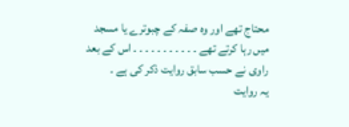محتاج تھے اور وہ صفہ کے چبوترے یا مسجد میں رہا کرتے تھے ۔ ۔ ۔ ۔ ۔ ۔ ۔ ۔ ۔ ۔ ۔ اس کے بعد راوی نے حسب سابق روایت ذکر کی ہے ۔
یہ روایت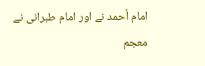امام أحمد نے اور امام طبرانی نے معجم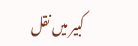کبیر میں نقل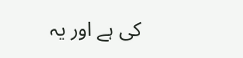کی ہے اور یہ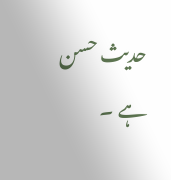حدیث حسن ہے ۔